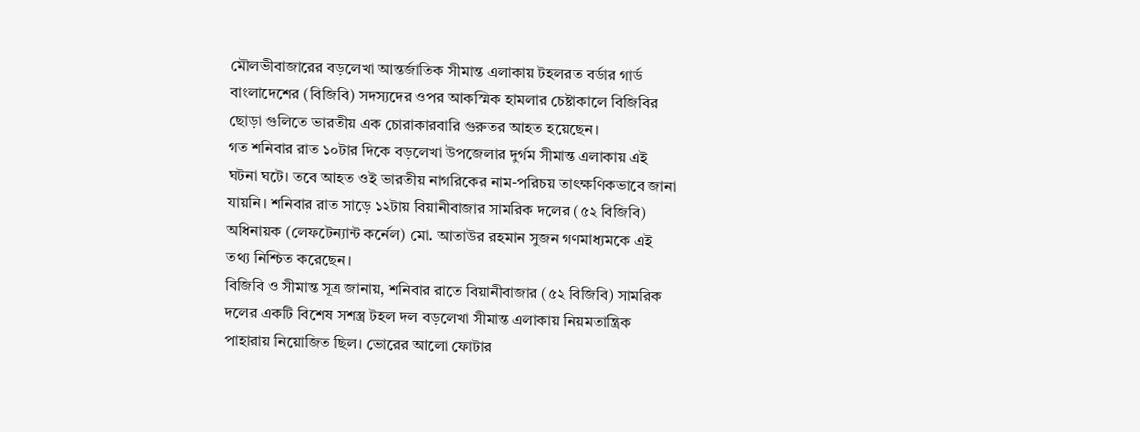মৌলভীবাজারের বড়লেখা আন্তর্জাতিক সীমান্ত এলাকায় টহলরত বর্ডার গার্ড বাংলাদেশের (বিজিবি) সদস্যদের ওপর আকস্মিক হামলার চেষ্টাকালে বিজিবির ছোড়া গুলিতে ভারতীয় এক চোরাকারবারি গুরুতর আহত হয়েছেন।
গত শনিবার রাত ১০টার দিকে বড়লেখা উপজেলার দুর্গম সীমান্ত এলাকায় এই ঘটনা ঘটে। তবে আহত ওই ভারতীয় নাগরিকের নাম-পরিচয় তাৎক্ষণিকভাবে জানা যায়নি। শনিবার রাত সাড়ে ১২টায় বিয়ানীবাজার সামরিক দলের (৫২ বিজিবি) অধিনায়ক (লেফটেন্যান্ট কর্নেল) মো. আতাউর রহমান সুজন গণমাধ্যমকে এই তথ্য নিশ্চিত করেছেন।
বিজিবি ও সীমান্ত সূত্র জানায়, শনিবার রাতে বিয়ানীবাজার (৫২ বিজিবি) সামরিক দলের একটি বিশেষ সশস্ত্র টহল দল বড়লেখা সীমান্ত এলাকায় নিয়মতান্ত্রিক পাহারায় নিয়োজিত ছিল। ভোরের আলো ফোটার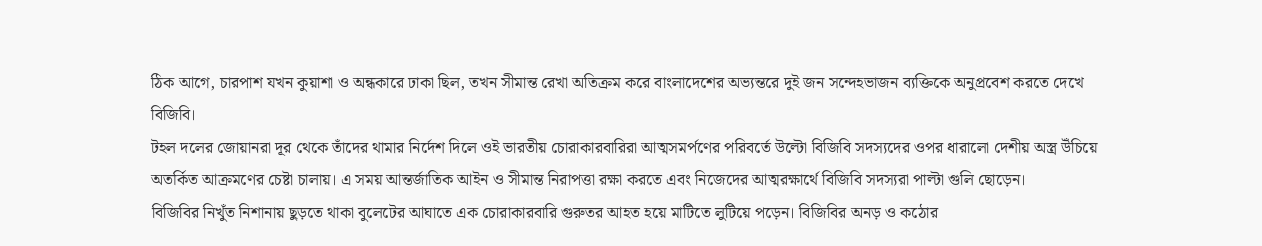ঠিক আগে, চারপাশ যখন কুয়াশা ও অন্ধকারে ঢাকা ছিল, তখন সীমান্ত রেখা অতিক্রম করে বাংলাদেশের অভ্যন্তরে দুই জন সন্দেহভাজন ব্যক্তিকে অনুপ্রবেশ করতে দেখে বিজিবি।
টহল দলের জোয়ানরা দূর থেকে তাঁদের থামার নির্দেশ দিলে ওই ভারতীয় চোরাকারবারিরা আত্মসমর্পণের পরিবর্তে উল্টো বিজিবি সদস্যদের ওপর ধারালো দেশীয় অস্ত্র উঁচিয়ে অতর্কিত আক্রমণের চেষ্টা চালায়। এ সময় আন্তর্জাতিক আইন ও সীমান্ত নিরাপত্তা রক্ষা করতে এবং নিজেদের আত্মরক্ষার্থে বিজিবি সদস্যরা পাল্টা গুলি ছোড়েন।
বিজিবির নিখুঁত নিশানায় ছুড়তে থাকা বুলেটের আঘাতে এক চোরাকারবারি গুরুতর আহত হয়ে মাটিতে লুটিয়ে পড়েন। বিজিবির অনড় ও কঠোর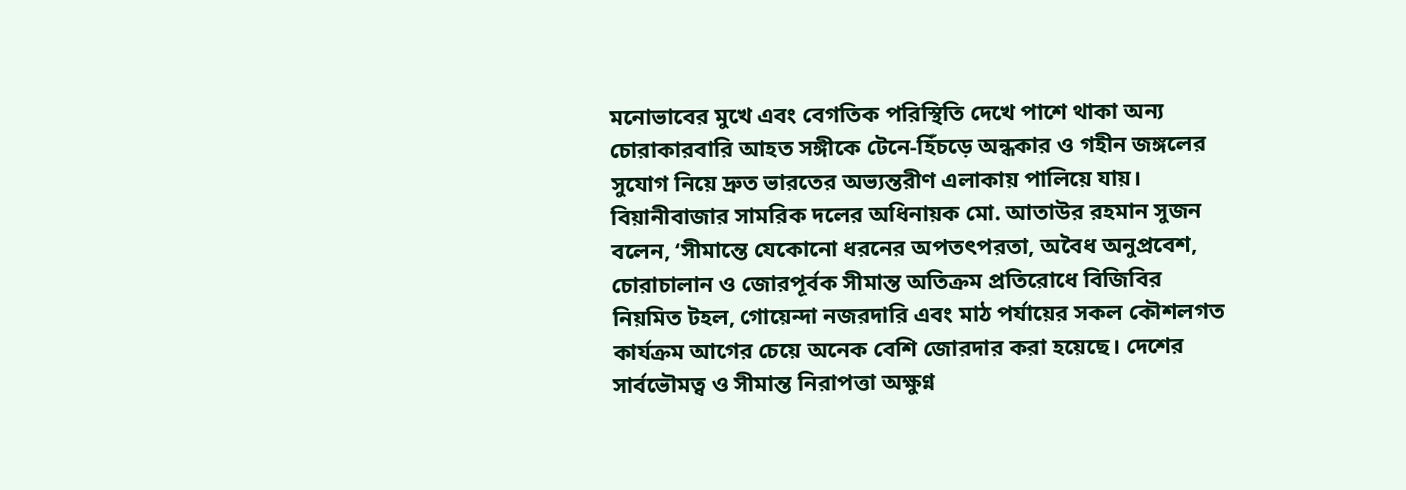মনোভাবের মুখে এবং বেগতিক পরিস্থিতি দেখে পাশে থাকা অন্য চোরাকারবারি আহত সঙ্গীকে টেনে-হিঁচড়ে অন্ধকার ও গহীন জঙ্গলের সুযোগ নিয়ে দ্রুত ভারতের অভ্যন্তরীণ এলাকায় পালিয়ে যায়।
বিয়ানীবাজার সামরিক দলের অধিনায়ক মো. আতাউর রহমান সুজন বলেন, ‘সীমান্তে যেকোনো ধরনের অপতৎপরতা, অবৈধ অনুপ্রবেশ, চোরাচালান ও জোরপূর্বক সীমান্ত অতিক্রম প্রতিরোধে বিজিবির নিয়মিত টহল, গোয়েন্দা নজরদারি এবং মাঠ পর্যায়ের সকল কৌশলগত কার্যক্রম আগের চেয়ে অনেক বেশি জোরদার করা হয়েছে। দেশের সার্বভৌমত্ব ও সীমান্ত নিরাপত্তা অক্ষুণ্ন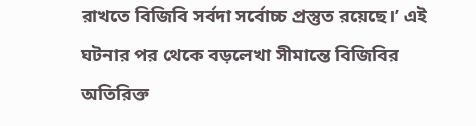রাখতে বিজিবি সর্বদা সর্বোচ্চ প্রস্তুত রয়েছে।’ এই ঘটনার পর থেকে বড়লেখা সীমান্তে বিজিবির অতিরিক্ত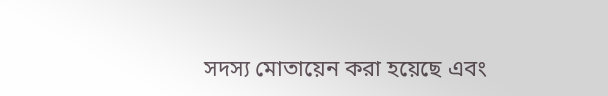সদস্য মোতায়েন করা হয়েছে এবং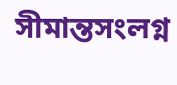সীমান্তসংলগ্ন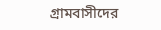গ্রামবাসীদের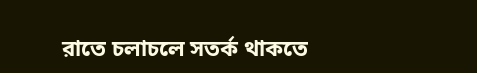রাতে চলাচলে সতর্ক থাকতে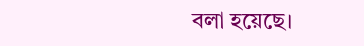বলা হয়েছে।